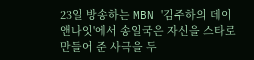23일 방송하는 MBN '김주하의 데이앤나잇'에서 송일국은 자신을 스타로 만들어 준 사극을 두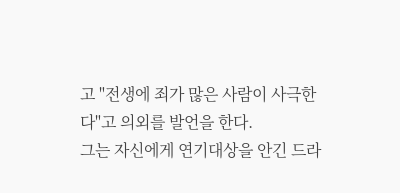고 "전생에 죄가 많은 사람이 사극한다"고 의외를 발언을 한다.
그는 자신에게 연기대상을 안긴 드라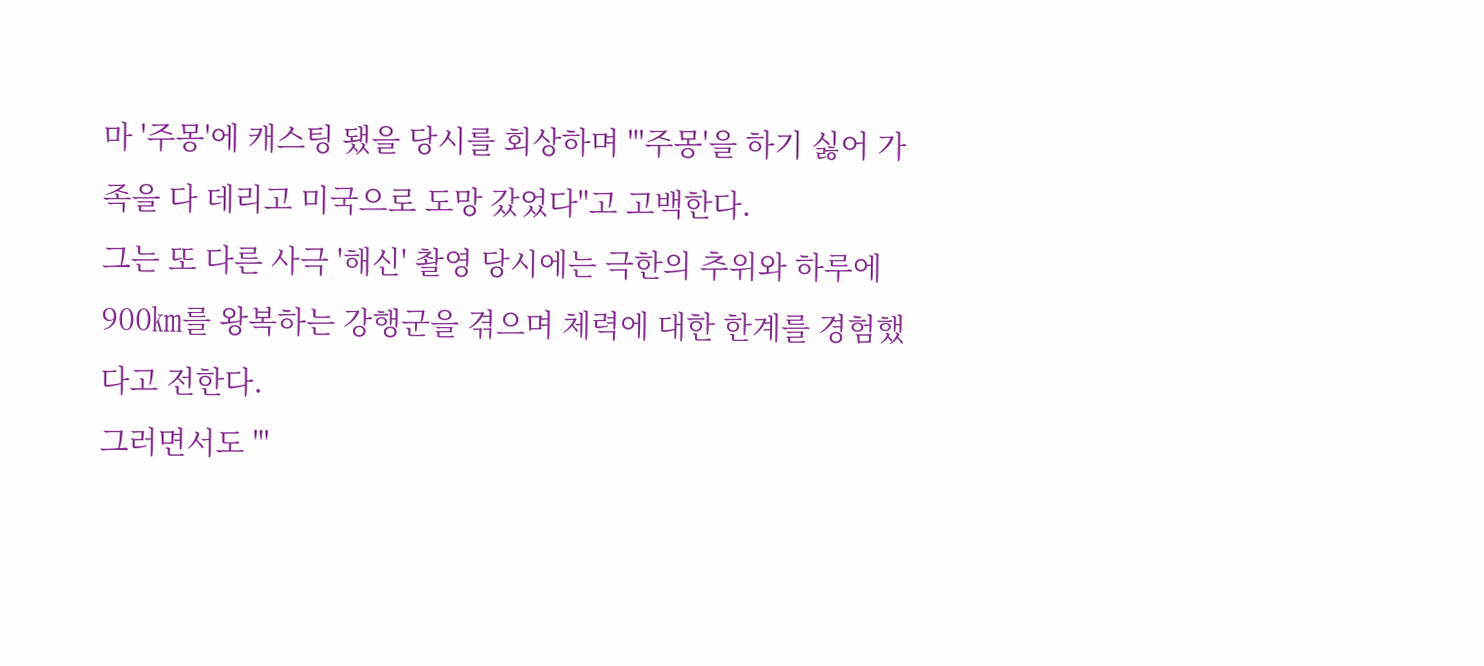마 '주몽'에 캐스팅 됐을 당시를 회상하며 "'주몽'을 하기 싫어 가족을 다 데리고 미국으로 도망 갔었다"고 고백한다.
그는 또 다른 사극 '해신' 촬영 당시에는 극한의 추위와 하루에 900㎞를 왕복하는 강행군을 겪으며 체력에 대한 한계를 경험했다고 전한다.
그러면서도 "'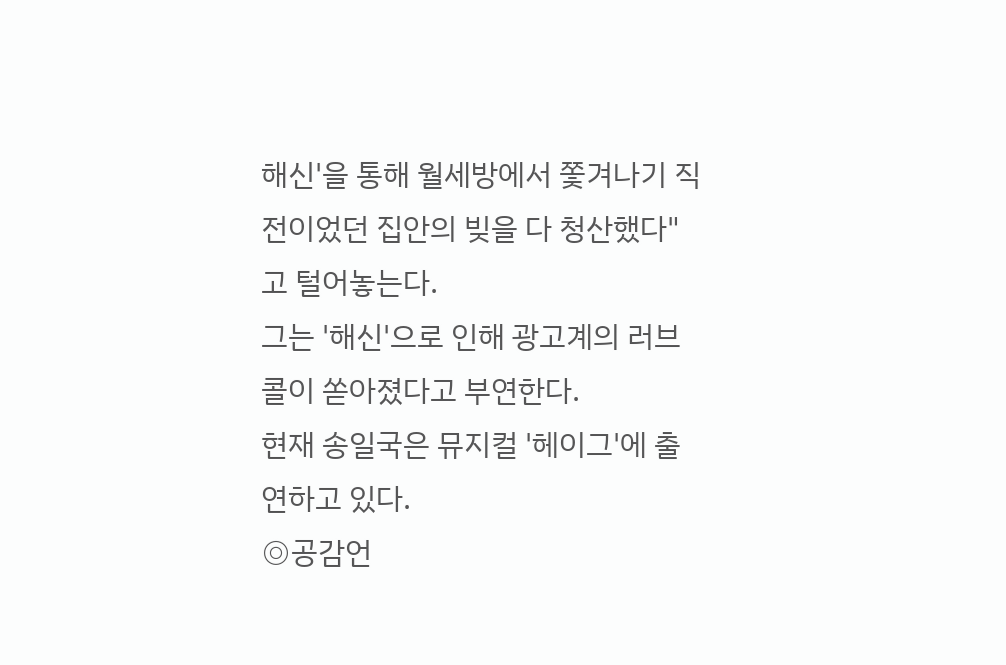해신'을 통해 월세방에서 쫓겨나기 직전이었던 집안의 빚을 다 청산했다"고 털어놓는다.
그는 '해신'으로 인해 광고계의 러브콜이 쏟아졌다고 부연한다.
현재 송일국은 뮤지컬 '헤이그'에 출연하고 있다.
◎공감언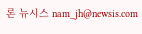론 뉴시스 nam_jh@newsis.com